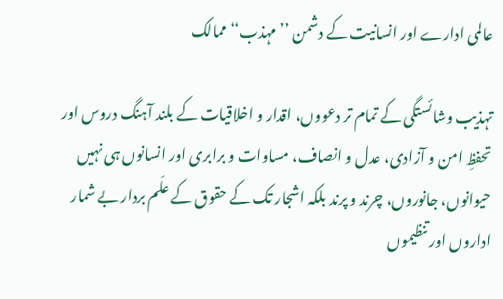عالمی ادارے اور انسانیت کے دشمن ’’مہذب‘‘ ممالک

تہذیب وشائستگی کے تمام تر دعووں، اقدار و اخلاقیات کے بلند آہنگ دروس اور تحفظِ امن و آزادی، عدل و انصاف، مساوات و برابری اور انسانوں ہی نہیں حیوانوں، جانوروں، چرند و پرند بلکہ اشجار تک کے حقوق کے علَم بردار بے شمار اداروں اور تنظیموں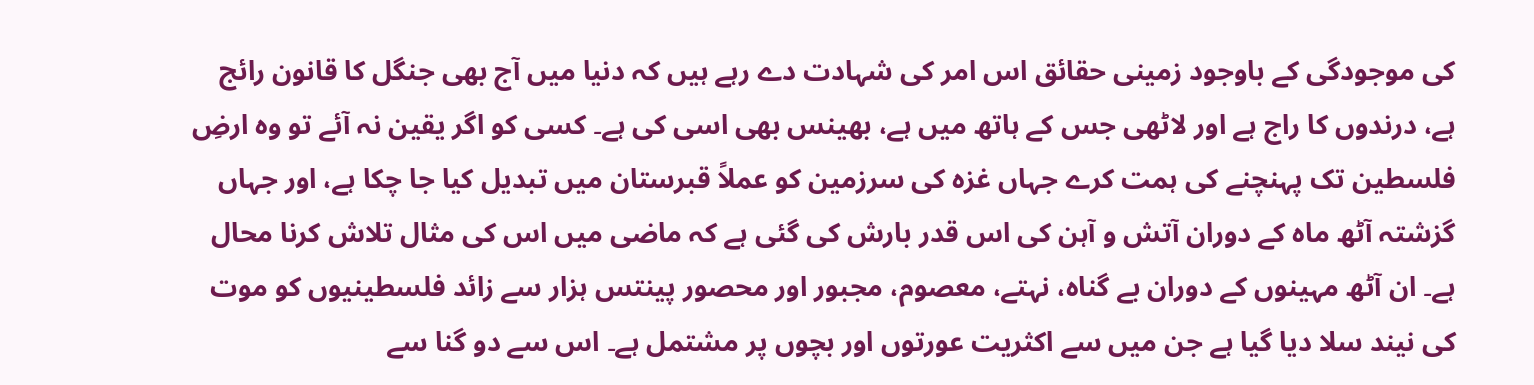کی موجودگی کے باوجود زمینی حقائق اس امر کی شہادت دے رہے ہیں کہ دنیا میں آج بھی جنگل کا قانون رائج ہے، درندوں کا راج ہے اور لاٹھی جس کے ہاتھ میں ہے، بھینس بھی اسی کی ہے۔ کسی کو اگر یقین نہ آئے تو وہ ارضِ فلسطین تک پہنچنے کی ہمت کرے جہاں غزہ کی سرزمین کو عملاً قبرستان میں تبدیل کیا جا چکا ہے، اور جہاں گزشتہ آٹھ ماہ کے دوران آتش و آہن کی اس قدر بارش کی گئی ہے کہ ماضی میں اس کی مثال تلاش کرنا محال ہے۔ ان آٹھ مہینوں کے دوران بے گناہ، نہتے، معصوم، مجبور اور محصور پینتس ہزار سے زائد فلسطینیوں کو موت کی نیند سلا دیا گیا ہے جن میں سے اکثریت عورتوں اور بچوں پر مشتمل ہے۔ اس سے دو گنا سے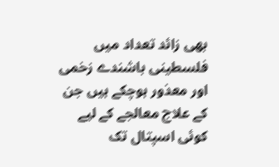بھی زائد تعداد میں فلسطینی باشندے زخمی اور معذور ہوچکے ہیں جن کے علاج معالجے کے لیے کوئی اسپتال تک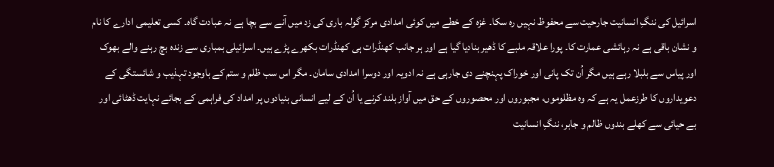اسرائیل کی ننگِ انسانیت جارحیت سے محفوظ نہیں رہ سکا۔ غزہ کے خطے میں کوئی امدادی مرکز گولہ باری کی زد میں آنے سے بچا ہے نہ عبادت گاہ۔ کسی تعلیمی ادارے کا نام و نشان باقی ہے نہ رہائشی عمارت کا۔ پورا علاقہ ملبے کا ڈھیر بنادیا گیا ہے اور ہر جانب کھنڈرات ہی کھنڈرات بکھرے پڑے ہیں۔ اسرائیلی بمباری سے زندہ بچ رہنے والے بھوک اور پیاس سے بلبلا رہے ہیں مگر اُن تک پانی اور خوراک پہنچنے دی جارہی ہے نہ ادویہ اور دوسرا امدادی سامان۔ مگر اس سب ظلم و ستم کے باوجود تہذیب و شائستگی کے دعویداروں کا طرزعمل یہ ہے کہ وہ مظلوموں، مجبوروں اور محصوروں کے حق میں آواز بلند کرنے یا اُن کے لیے انسانی بنیادوں پر امداد کی فراہمی کے بجائے نہایت ڈھٹائی اور بے حیائی سے کھلے بندوں ظالم و جابر، ننگِ انسانیت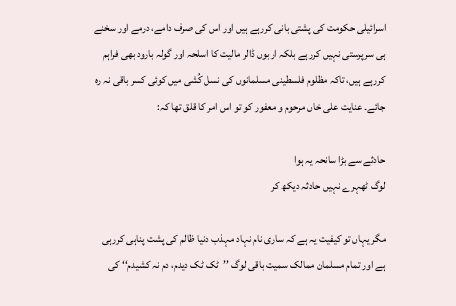اسرائیلی حکومت کی پشتی بانی کررہے ہیں اور اس کی صرف دامے، درمے اور سخنے ہی سرپرستی نہیں کررہے بلکہ اربوں ڈالر مالیت کا اسلحہ اور گولہ بارود بھی فراہم کررہے ہیں، تاکہ مظلوم فلسطینی مسلمانوں کی نسل کُشی میں کوئی کسر باقی نہ رہ جائے۔ عنایت علی خاں مرحوم و معفور کو تو اس امر کا قلق تھا کہ:

حادثے سے بڑا سانحہ یہ ہوا
لوگ ٹھہرے نہیں حادثہ دیکھ کر

مگر یہاں تو کیفیت یہ ہے کہ ساری نام نہاد مہذب دنیا ظالم کی پشت پناہی کررہی ہے اور تمام مسلمان ممالک سمیت باقی لوگ ’’ٹک ٹک دیدم، دم نہ کشیدم‘‘ کی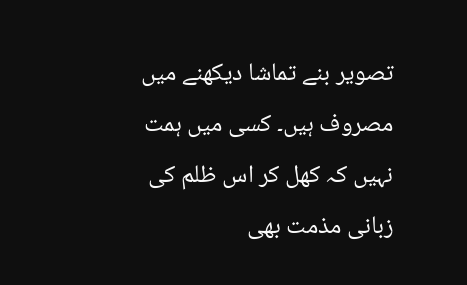تصویر بنے تماشا دیکھنے میں مصروف ہیں۔ کسی میں ہمت نہیں کہ کھل کر اس ظلم کی زبانی مذمت بھی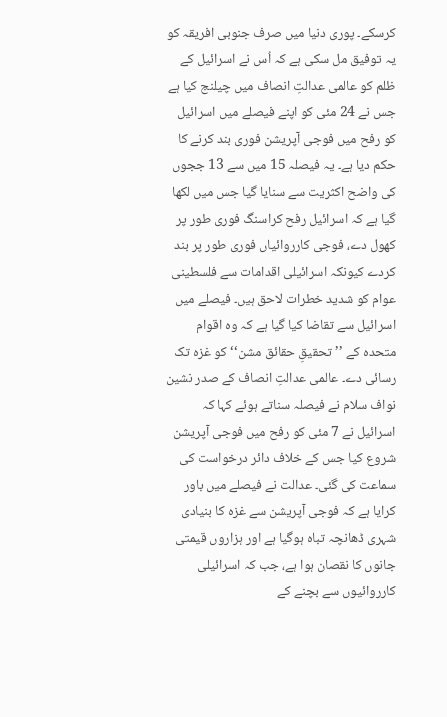کرسکے۔ پوری دنیا میں صرف جنوبی افریقہ کو یہ توفیق مل سکی ہے کہ اُس نے اسرائیل کے ظلم کو عالمی عدالتِ انصاف میں چیلنج کیا ہے جس نے 24 مئی کو اپنے فیصلے میں اسرائیل کو رفح میں فوجی آپریشن فوری بند کرنے کا حکم دیا ہے۔ یہ فیصلہ 15 میں سے 13 ججوں کی واضح اکثریت سے سنایا گیا جس میں لکھا گیا ہے کہ اسرائیل رفح کراسنگ فوری طور پر کھول دے، فوجی کارروائیاں فوری طور پر بند کردے کیونکہ اسرائیلی اقدامات سے فلسطینی عوام کو شدید خطرات لاحق ہیں۔ فیصلے میں اسرائیل سے تقاضا کیا گیا ہے کہ وہ اقوام متحدہ کے ’’تحقیقِ حقائق مشن‘‘ کو غزہ تک رسائی دے۔ عالمی عدالتِ انصاف کے صدر نشین نواف سلام نے فیصلہ سناتے ہوئے کہا کہ اسرائیل نے 7 مئی کو رفح میں فوجی آپریشن شروع کیا جس کے خلاف دائر درخواست کی سماعت کی گئی۔ عدالت نے فیصلے میں باور کرایا ہے کہ فوجی آپریشن سے غزہ کا بنیادی شہری ڈھانچہ تباہ ہوگیا ہے اور ہزاروں قیمتی جانوں کا نقصان ہوا ہے، جب کہ اسرائیلی کارروائیوں سے بچنے کے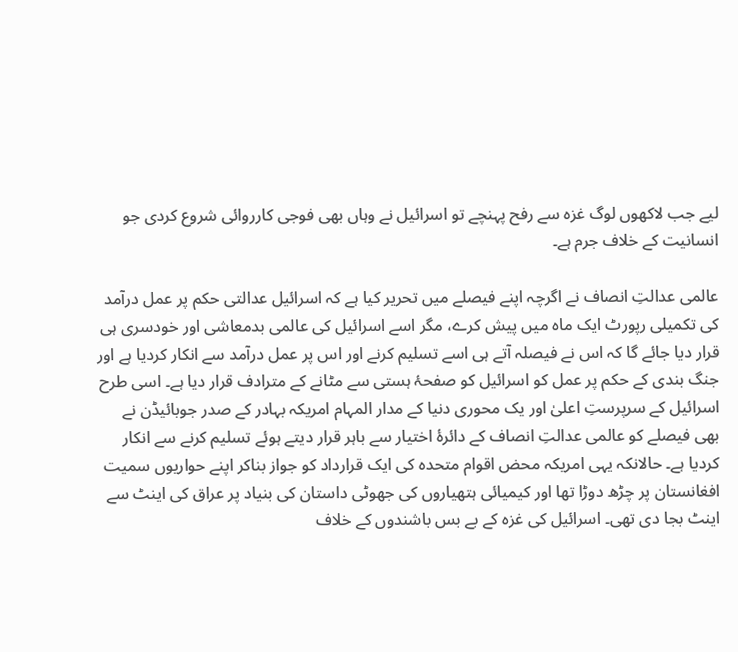لیے جب لاکھوں لوگ غزہ سے رفح پہنچے تو اسرائیل نے وہاں بھی فوجی کارروائی شروع کردی جو انسانیت کے خلاف جرم ہے۔

عالمی عدالتِ انصاف نے اگرچہ اپنے فیصلے میں تحریر کیا ہے کہ اسرائیل عدالتی حکم پر عمل درآمد کی تکمیلی رپورٹ ایک ماہ میں پیش کرے، مگر اسے اسرائیل کی عالمی بدمعاشی اور خودسری ہی قرار دیا جائے گا کہ اس نے فیصلہ آتے ہی اسے تسلیم کرنے اور اس پر عمل درآمد سے انکار کردیا ہے اور جنگ بندی کے حکم پر عمل کو اسرائیل کو صفحۂ ہستی سے مٹانے کے مترادف قرار دیا ہے۔ اسی طرح اسرائیل کے سرپرستِ اعلیٰ اور یک محوری دنیا کے مدار المہام امریکہ بہادر کے صدر جوبائیڈن نے بھی فیصلے کو عالمی عدالتِ انصاف کے دائرۂ اختیار سے باہر قرار دیتے ہوئے تسلیم کرنے سے انکار کردیا ہے۔ حالانکہ یہی امریکہ محض اقوام متحدہ کی ایک قرارداد کو جواز بناکر اپنے حواریوں سمیت افغانستان پر چڑھ دوڑا تھا اور کیمیائی ہتھیاروں کی جھوٹی داستان کی بنیاد پر عراق کی اینٹ سے اینٹ بجا دی تھی۔ اسرائیل کی غزہ کے بے بس باشندوں کے خلاف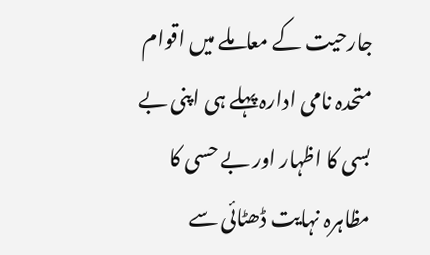جارحیت کے معاملے میں اقوام متحدہ نامی ادارہ پہلے ہی اپنی بے بسی کا اظہار اور بے حسی کا مظاہرہ نہایت ڈھٹائی سے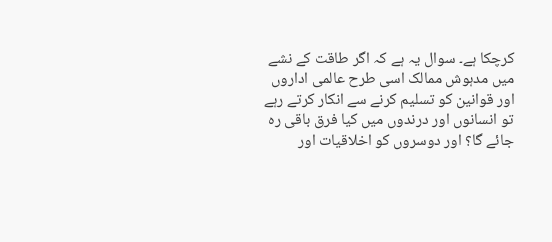کرچکا ہے۔ سوال یہ ہے کہ اگر طاقت کے نشے میں مدہوش ممالک اسی طرح عالمی اداروں اور قوانین کو تسلیم کرنے سے انکار کرتے رہے تو انسانوں اور درندوں میں کیا فرق باقی رہ جائے گا؟ اور دوسروں کو اخلاقیات اور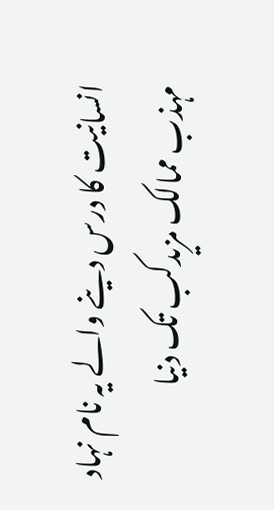انسانیت کا درس دینے والے یہ نام نہاد مہذب ممالک مزیدکب تک دنیا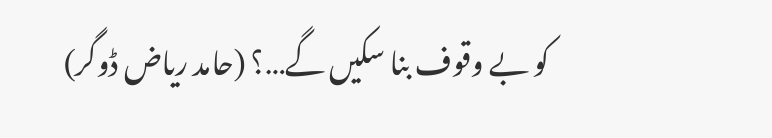کو بے وقوف بنا سکیں گے…؟ (حامد ریاض ڈوگر)